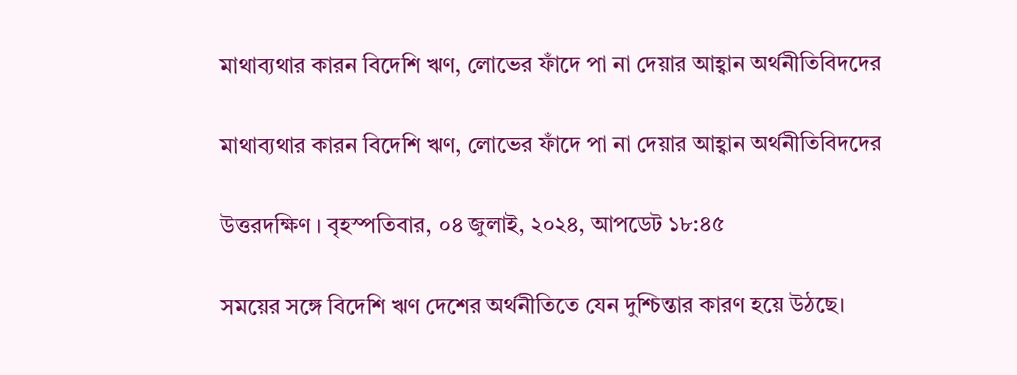মাথাব্যথার কারন বিদেশি ঋণ, লোভের ফাঁদে পা না দেয়ার আহ্বান অর্থনীতিবিদদের

মাথাব্যথার কারন বিদেশি ঋণ, লোভের ফাঁদে পা না দেয়ার আহ্বান অর্থনীতিবিদদের

উত্তরদক্ষিণ । বৃহস্পতিবার, ০৪ জুলাই, ২০২৪, আপডেট ১৮:৪৫

সময়ের সঙ্গে বিদেশি ঋণ দেশের অর্থনীতিতে যেন দুশ্চিন্তার কারণ হয়ে উঠছে।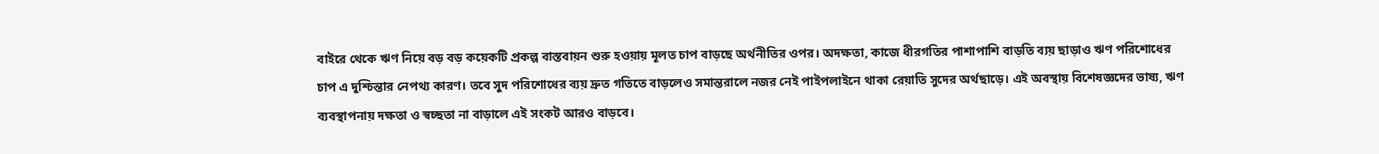বাইরে থেকে ঋণ নিয়ে বড় বড় কয়েকটি প্রকল্প বাস্তবায়ন শুরু হওয়ায় মূলত চাপ বাড়ছে অর্থনীতির ওপর। অদক্ষতা, কাজে ধীরগতির পাশাপাশি বাড়তি ব্যয় ছাড়াও ঋণ পরিশোধের চাপ এ দুশ্চিন্তার নেপথ্য কারণ। তবে সুদ পরিশোধের ব্যয় দ্রুত গতিতে বাড়লেও সমান্তরালে নজর নেই পাইপলাইনে থাকা রেয়াতি সুদের অর্থছাড়ে। এই অবস্থায় বিশেষজ্ঞদের ভাষ্য, ঋণ ব্যবস্থাপনায় দক্ষতা ও স্বচ্ছতা না বাড়ালে এই সংকট আরও বাড়বে।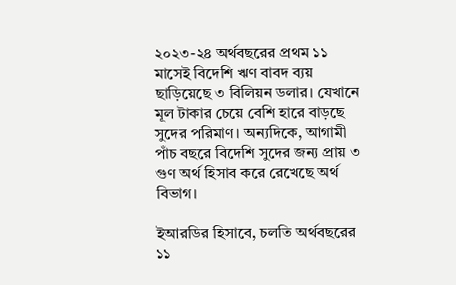২০২৩-২৪ অর্থবছরের প্রথম ১১ মাসেই বিদেশি ঋণ বাবদ ব্যয় ছাড়িয়েছে ৩ বিলিয়ন ডলার। যেখানে মূল টাকার চেয়ে বেশি হারে বাড়ছে সুদের পরিমাণ। অন্যদিকে, আগামী পাঁচ বছরে বিদেশি সুদের জন্য প্রায় ৩ গুণ অর্থ হিসাব করে রেখেছে অর্থ বিভাগ।

ইআরডির হিসাবে, চলতি অর্থবছরের ১১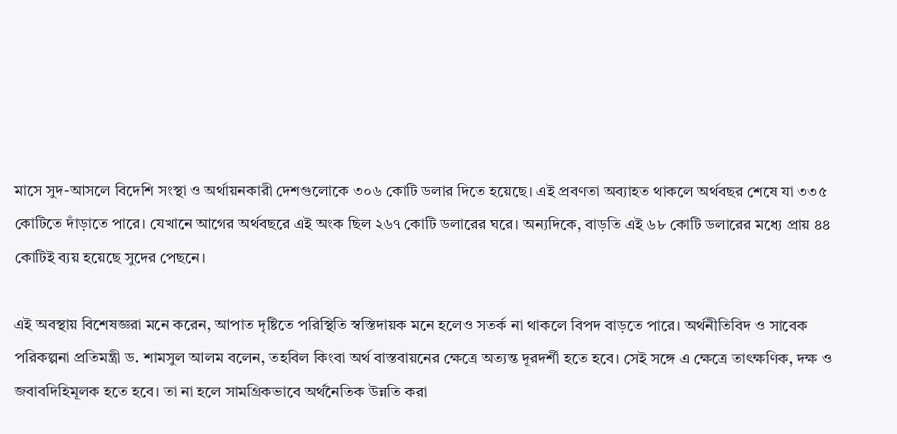মাসে সুদ-আসলে বিদেশি সংস্থা ও অর্থায়নকারী দেশগুলোকে ৩০৬ কোটি ডলার দিতে হয়েছে। এই প্রবণতা অব্যাহত থাকলে অর্থবছর শেষে যা ৩৩৫ কোটিতে দাঁড়াতে পারে। যেখানে আগের অর্থবছরে এই অংক ছিল ২৬৭ কোটি ডলারের ঘরে। অন্যদিকে, বাড়তি এই ৬৮ কোটি ডলারের মধ্যে প্রায় ৪৪ কোটিই ব্যয় হয়েছে সুদের পেছনে।

এই অবস্থায় বিশেষজ্ঞরা মনে করেন, আপাত দৃষ্টিতে পরিস্থিতি স্বস্তিদায়ক মনে হলেও সতর্ক না থাকলে বিপদ বাড়তে পারে। অর্থনীতিবিদ ও সাবেক পরিকল্পনা প্রতিমন্ত্রী ড. শামসুল আলম বলেন, তহবিল কিংবা অর্থ বাস্তবায়নের ক্ষেত্রে অত্যন্ত দূরদর্শী হতে হবে। সেই সঙ্গে এ ক্ষেত্রে তাৎক্ষণিক, দক্ষ ও জবাবদিহিমূলক হতে হবে। তা না হলে সামগ্রিকভাবে অর্থনৈতিক উন্নতি করা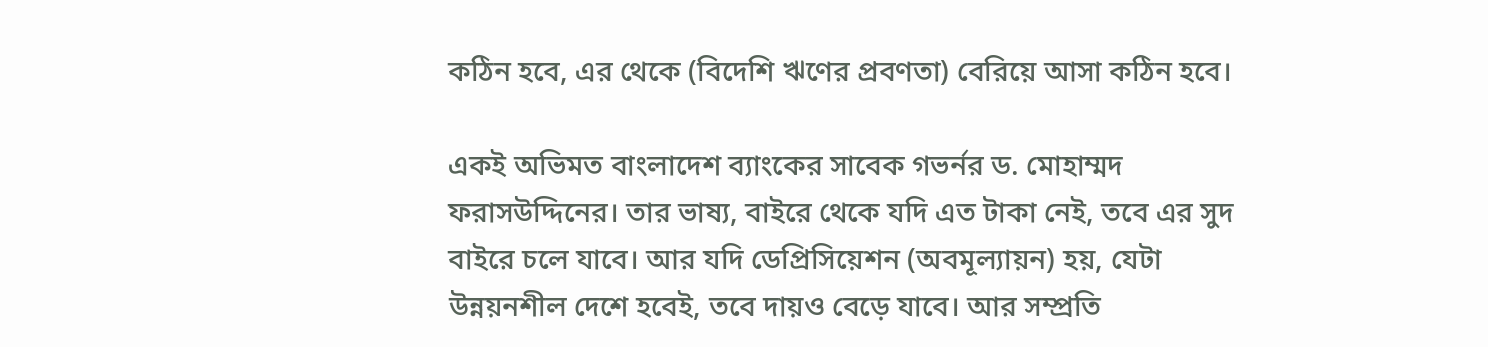কঠিন হবে, এর থেকে (বিদেশি ঋণের প্রবণতা) বেরিয়ে আসা কঠিন হবে।

একই অভিমত বাংলাদেশ ব্যাংকের সাবেক গভর্নর ড. মোহাম্মদ ফরাসউদ্দিনের। তার ভাষ্য, বাইরে থেকে যদি এত টাকা নেই, তবে এর সুদ বাইরে চলে যাবে। আর যদি ডেপ্রিসিয়েশন (অবমূল্যায়ন) হয়, যেটা উন্নয়নশীল দেশে হবেই, তবে দায়ও বেড়ে যাবে। আর সম্প্রতি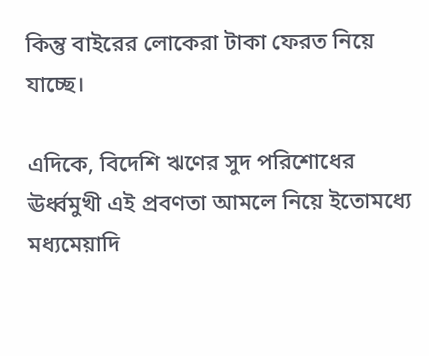কিন্তু বাইরের লোকেরা টাকা ফেরত নিয়ে যাচ্ছে।

এদিকে, বিদেশি ঋণের সুদ পরিশোধের ঊর্ধ্বমুখী এই প্রবণতা আমলে নিয়ে ইতোমধ্যে মধ্যমেয়াদি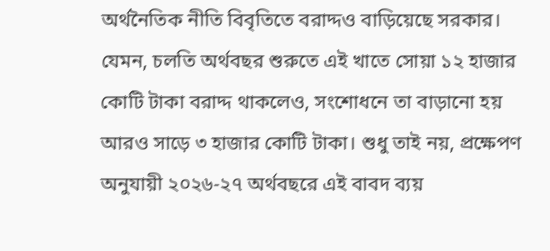অর্থনৈতিক নীতি বিবৃতিতে বরাদ্দও বাড়িয়েছে সরকার। যেমন, চলতি অর্থবছর শুরুতে এই খাতে সোয়া ১২ হাজার কোটি টাকা বরাদ্দ থাকলেও, সংশোধনে তা বাড়ানো হয় আরও সাড়ে ৩ হাজার কোটি টাকা। শুধু তাই নয়, প্রক্ষেপণ অনুযায়ী ২০২৬-২৭ অর্থবছরে এই বাবদ ব্যয়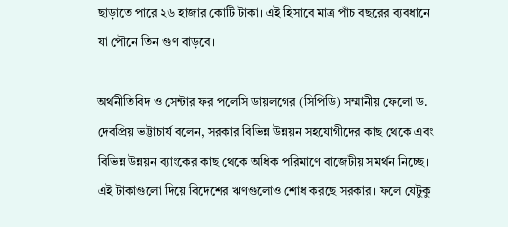ছাড়াতে পারে ২৬ হাজার কোটি টাকা। এই হিসাবে মাত্র পাঁচ বছরের ব্যবধানে যা পৌনে তিন গুণ বাড়বে।

অর্থনীতিবিদ ও সেন্টার ফর পলেসি ডায়লগের (সিপিডি) সম্মানীয় ফেলো ড. দেবপ্রিয় ভট্টাচার্য বলেন, সরকার বিভিন্ন উন্নয়ন সহযোগীদের কাছ থেকে এবং বিভিন্ন উন্নয়ন ব্যাংকের কাছ থেকে অধিক পরিমাণে বাজেটীয় সমর্থন নিচ্ছে। এই টাকাগুলো দিয়ে বিদেশের ঋণগুলোও শোধ করছে সরকার। ফলে যেটুকু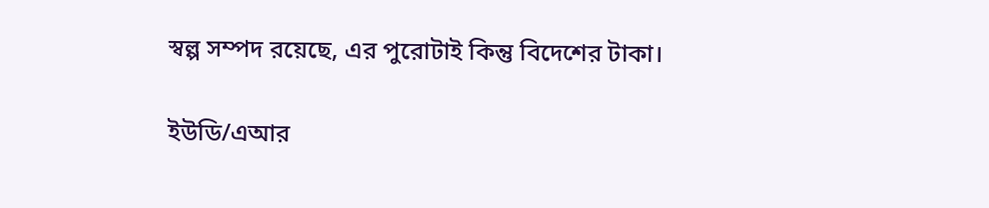স্বল্প সম্পদ রয়েছে, এর পুরোটাই কিন্তু বিদেশের টাকা।

ইউডি/এআর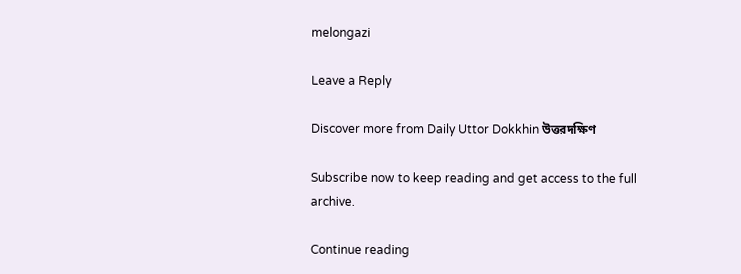melongazi

Leave a Reply

Discover more from Daily Uttor Dokkhin উত্তরদক্ষিণ

Subscribe now to keep reading and get access to the full archive.

Continue reading